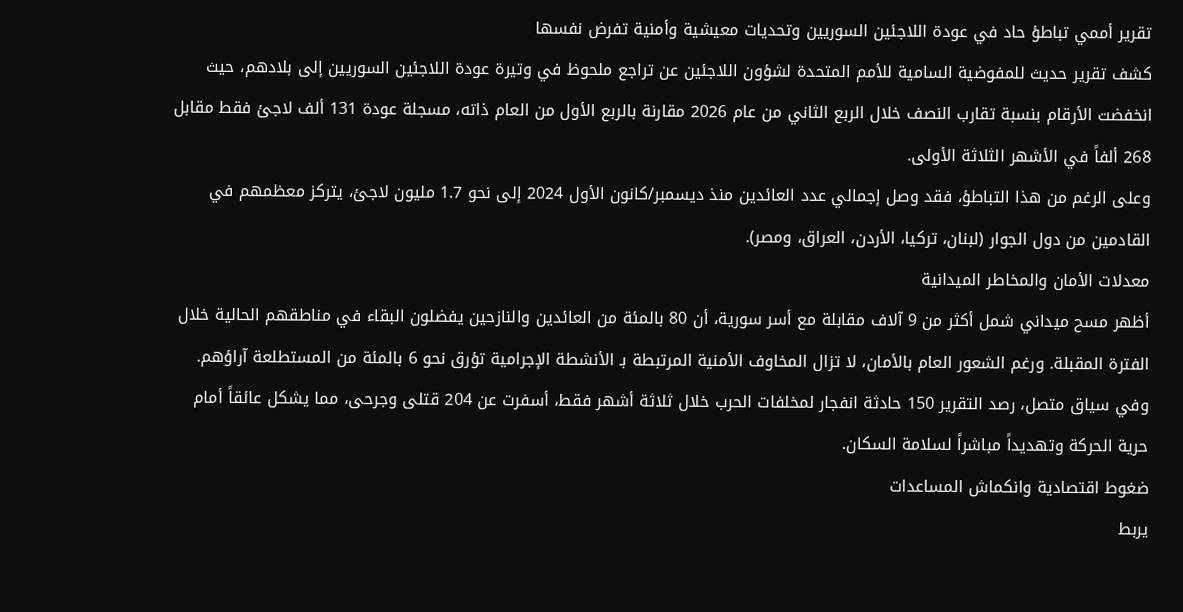تقرير أممي تباطؤ حاد في عودة اللاجئين السوريين وتحديات معيشية وأمنية تفرض نفسها
كشف تقرير حديث للمفوضية السامية للأمم المتحدة لشؤون اللاجئين عن تراجع ملحوظ في وتيرة عودة اللاجئين السوريين إلى بلادهم، حيث انخفضت الأرقام بنسبة تقارب النصف خلال الربع الثاني من عام 2026 مقارنة بالربع الأول من العام ذاته، مسجلة عودة 131 ألف لاجئ فقط مقابل 268 ألفاً في الأشهر الثلاثة الأولى.
وعلى الرغم من هذا التباطؤ، فقد وصل إجمالي عدد العائدين منذ ديسمبر/كانون الأول 2024 إلى نحو 1.7 مليون لاجئ، يتركز معظمهم في القادمين من دول الجوار (لبنان، تركيا، الأردن، العراق، ومصر).
معدلات الأمان والمخاطر الميدانية
أظهر مسح ميداني شمل أكثر من 9 آلاف مقابلة مع أسر سورية، أن 80 بالمئة من العائدين والنازحين يفضلون البقاء في مناطقهم الحالية خلال الفترة المقبلة. ورغم الشعور العام بالأمان، لا تزال المخاوف الأمنية المرتبطة بـ الأنشطة الإجرامية تؤرق نحو 6 بالمئة من المستطلعة آراؤهم.
وفي سياق متصل، رصد التقرير 150 حادثة انفجار لمخلفات الحرب خلال ثلاثة أشهر فقط، أسفرت عن 204 قتلى وجرحى، مما يشكل عائقاً أمام حرية الحركة وتهديداً مباشراً لسلامة السكان.
ضغوط اقتصادية وانكماش المساعدات
يربط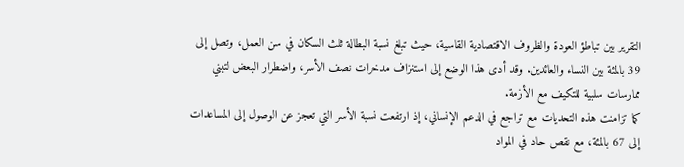التقرير بين تباطؤ العودة والظروف الاقتصادية القاسية، حيث تبلغ نسبة البطالة ثلث السكان في سن العمل، وتصل إلى 39 بالمئة بين النساء والعائدين. وقد أدى هذا الوضع إلى استنزاف مدخرات نصف الأسر، واضطرار البعض لتبني ممارسات سلبية للتكيف مع الأزمة.
كما تزامنت هذه التحديات مع تراجع في الدعم الإنساني، إذ ارتفعت نسبة الأسر التي تعجز عن الوصول إلى المساعدات إلى 67 بالمئة، مع نقص حاد في المواد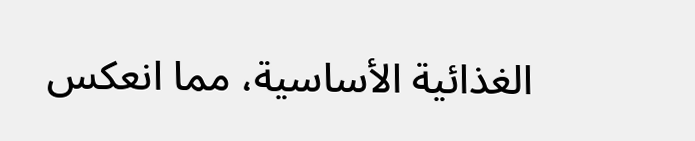الغذائية الأساسية، مما انعكس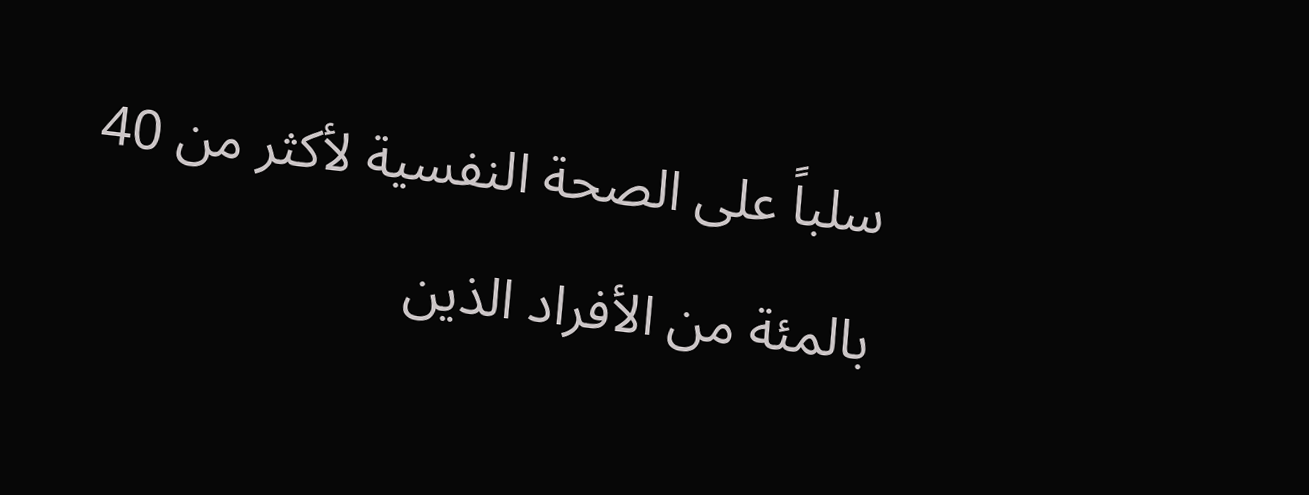سلباً على الصحة النفسية لأكثر من 40 بالمئة من الأفراد الذين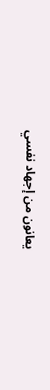يعانون من إجهاد نفسي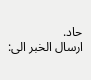حاد.
ارسال الخبر الى: